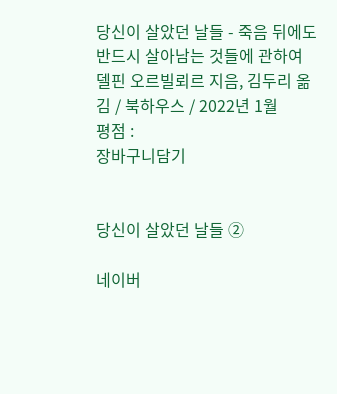당신이 살았던 날들 - 죽음 뒤에도 반드시 살아남는 것들에 관하여
델핀 오르빌뢰르 지음, 김두리 옮김 / 북하우스 / 2022년 1월
평점 :
장바구니담기


당신이 살았던 날들 ②

네이버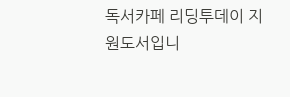독서카페 리딩투데이 지원도서입니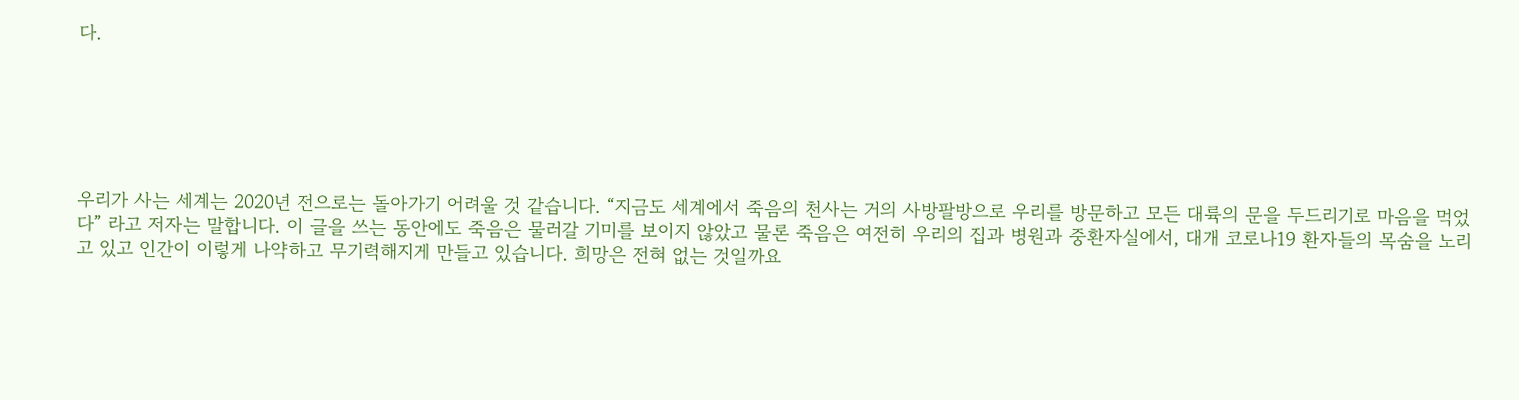다.






우리가 사는 세계는 2020년 전으로는 돌아가기 어려울 것 같습니다. “지금도 세계에서 죽음의 천사는 거의 사방팔방으로 우리를 방문하고 모든 대륙의 문을 두드리기로 마음을 먹었다” 라고 저자는 말합니다. 이 글을 쓰는 동안에도 죽음은 물러갈 기미를 보이지 않았고 물론 죽음은 여전히 우리의 집과 병원과 중환자실에서, 대개 코로나19 환자들의 목숨을 노리고 있고 인간이 이렇게 나약하고 무기력해지게 만들고 있습니다. 희망은 전혀 없는 것일까요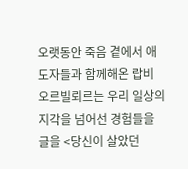오랫동안 죽음 곁에서 애도자들과 함께해온 랍비 오르빌뢰르는 우리 일상의 지각을 넘어선 경험들을 글을 <당신이 살았던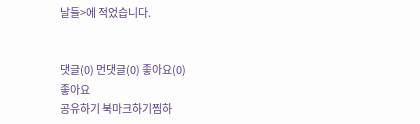날들>에 적었습니다.


댓글(0) 먼댓글(0) 좋아요(0)
좋아요
공유하기 북마크하기찜하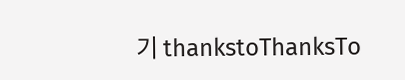기 thankstoThanksTo